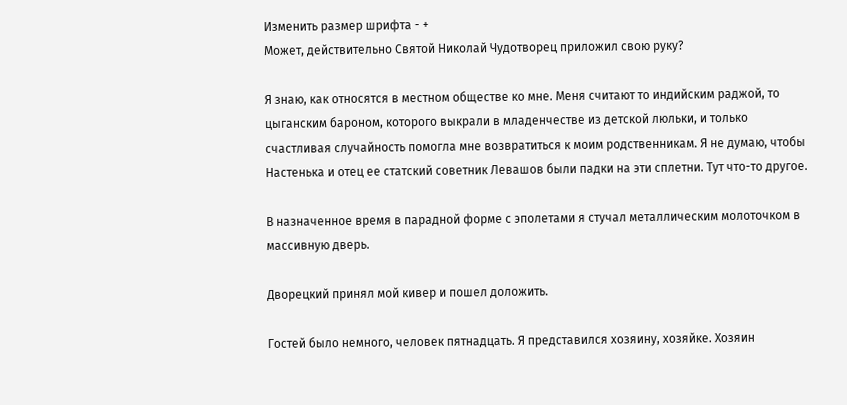Изменить размер шрифта - +
Может, действительно Святой Николай Чудотворец приложил свою руку?

Я знаю, как относятся в местном обществе ко мне. Меня считают то индийским раджой, то цыганским бароном, которого выкрали в младенчестве из детской люльки, и только счастливая случайность помогла мне возвратиться к моим родственникам. Я не думаю, чтобы Настенька и отец ее статский советник Левашов были падки на эти сплетни. Тут что-то другое.

В назначенное время в парадной форме с эполетами я стучал металлическим молоточком в массивную дверь.

Дворецкий принял мой кивер и пошел доложить.

Гостей было немного, человек пятнадцать. Я представился хозяину, хозяйке. Хозяин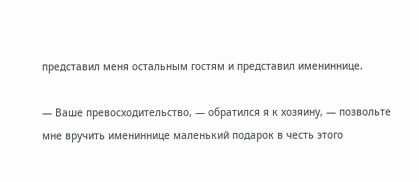представил меня остальным гостям и представил имениннице.

— Ваше превосходительство, — обратился я к хозяину, — позвольте мне вручить имениннице маленький подарок в честь этого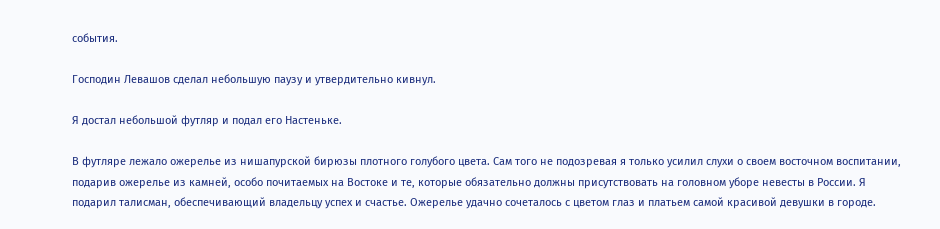события.

Господин Левашов сделал небольшую паузу и утвердительно кивнул.

Я достал небольшой футляр и подал его Настеньке.

В футляре лежало ожерелье из нишапурской бирюзы плотного голубого цвета. Сам того не подозревая я только усилил слухи о своем восточном воспитании, подарив ожерелье из камней, особо почитаемых на Востоке и те, которые обязательно должны присутствовать на головном уборе невесты в России. Я подарил талисман, обеспечивающий владельцу успех и счастье. Ожерелье удачно сочеталось с цветом глаз и платьем самой красивой девушки в городе.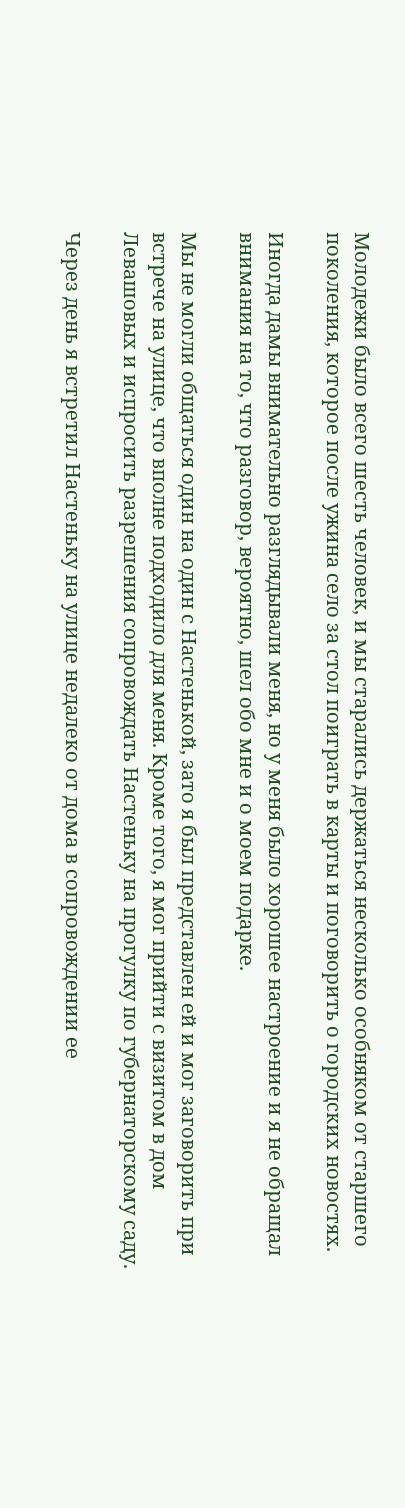Молодежи было всего шесть человек, и мы старались держаться несколько особняком от старшего поколения, которое после ужина село за стол поиграть в карты и поговорить о городских новостях.

Иногда дамы внимательно разглядывали меня, но у меня было хорошее настроение и я не обращал внимания на то, что разговор, вероятно, шел обо мне и о моем подарке.

Мы не могли общаться один на один с Настенькой, зато я был представлен ей и мог заговорить при встрече на улице, что вполне подходило для меня. Кроме того, я мог прийти с визитом в дом Левашовых и испросить разрешения сопровождать Настеньку на прогулку по губернаторскому саду.

Через день я встретил Настеньку на улице недалеко от дома в сопровождении ее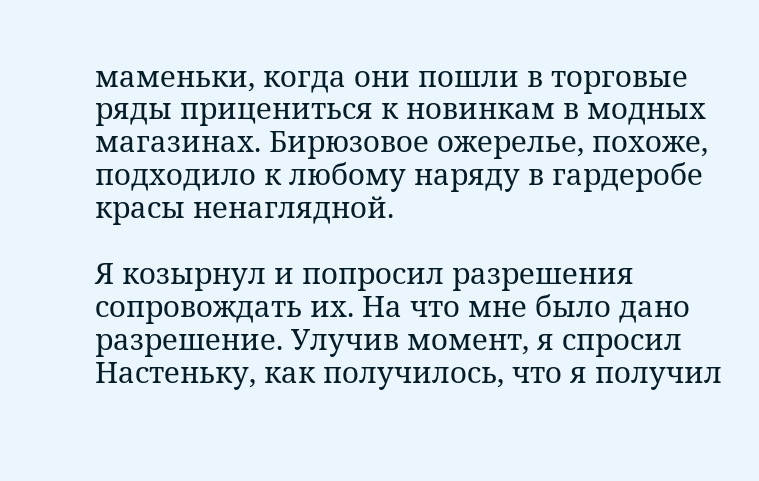маменьки, когда они пошли в торговые ряды прицениться к новинкам в модных магазинах. Бирюзовое ожерелье, похоже, подходило к любому наряду в гардеробе красы ненаглядной.

Я козырнул и попросил разрешения сопровождать их. На что мне было дано разрешение. Улучив момент, я спросил Настеньку, как получилось, что я получил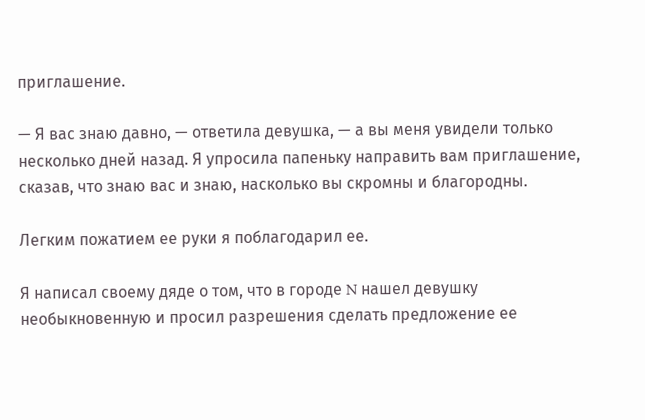приглашение.

— Я вас знаю давно, — ответила девушка, — а вы меня увидели только несколько дней назад. Я упросила папеньку направить вам приглашение, сказав, что знаю вас и знаю, насколько вы скромны и благородны.

Легким пожатием ее руки я поблагодарил ее.

Я написал своему дяде о том, что в городе N нашел девушку необыкновенную и просил разрешения сделать предложение ее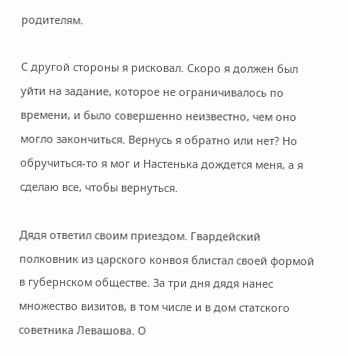родителям.

С другой стороны я рисковал. Скоро я должен был уйти на задание, которое не ограничивалось по времени, и было совершенно неизвестно, чем оно могло закончиться. Вернусь я обратно или нет? Но обручиться-то я мог и Настенька дождется меня, а я сделаю все, чтобы вернуться.

Дядя ответил своим приездом. Гвардейский полковник из царского конвоя блистал своей формой в губернском обществе. За три дня дядя нанес множество визитов, в том числе и в дом статского советника Левашова. О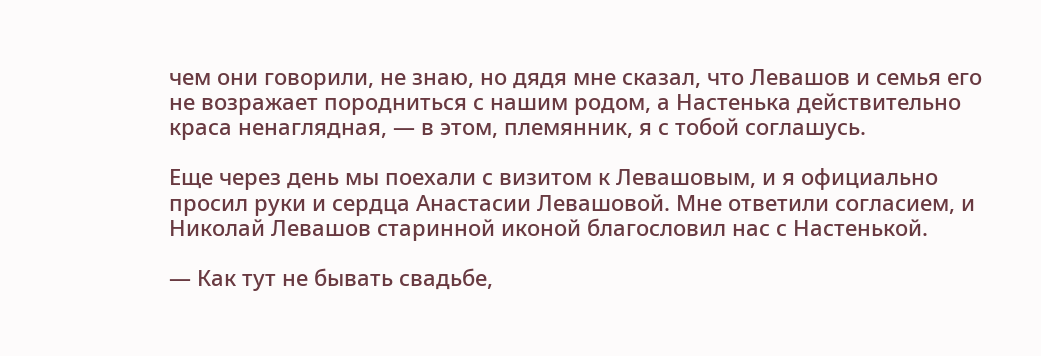чем они говорили, не знаю, но дядя мне сказал, что Левашов и семья его не возражает породниться с нашим родом, а Настенька действительно краса ненаглядная, — в этом, племянник, я с тобой соглашусь.

Еще через день мы поехали с визитом к Левашовым, и я официально просил руки и сердца Анастасии Левашовой. Мне ответили согласием, и Николай Левашов старинной иконой благословил нас с Настенькой.

— Как тут не бывать свадьбе,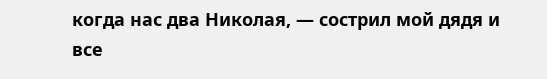когда нас два Николая, — сострил мой дядя и все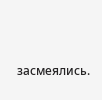засмеялись.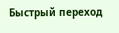Быстрый переход